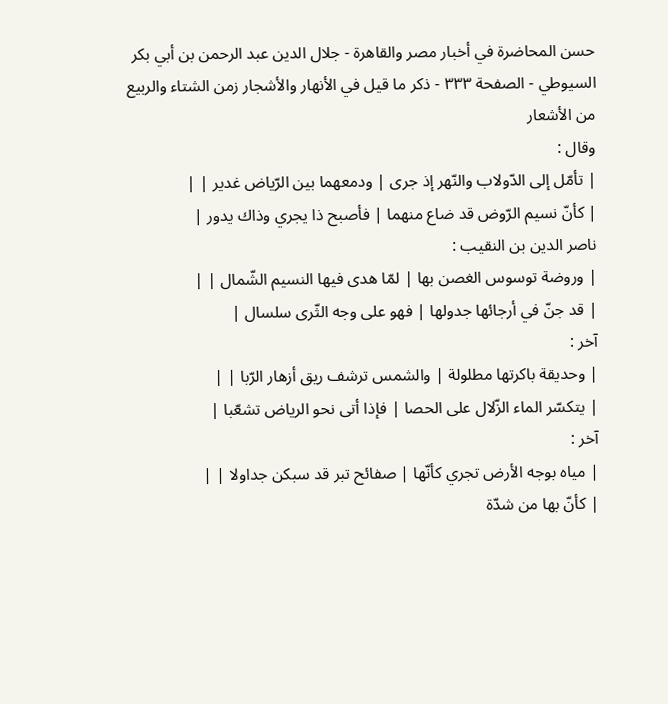حسن المحاضرة في أخبار مصر والقاهرة - جلال الدين عبد الرحمن بن أبي بكر السيوطي - الصفحة ٣٣٣ - ذكر ما قيل في الأنهار والأشجار زمن الشتاء والربيع من الأشعار
وقال :
| تأمّل إلى الدّولاب والنّهر إذ جرى | ودمعهما بين الرّياض غدير | |
| كأنّ نسيم الرّوض قد ضاع منهما | فأصبح ذا يجري وذاك يدور |
ناصر الدين بن النقيب :
| وروضة توسوس الغصن بها | لمّا هدى فيها النسيم الشّمال | |
| قد جنّ في أرجائها جدولها | فهو على وجه الثّرى سلسال |
آخر :
| وحديقة باكرتها مطلولة | والشمس ترشف ريق أزهار الرّبا | |
| يتكسّر الماء الزّلال على الحصا | فإذا أتى نحو الرياض تشعّبا |
آخر :
| مياه بوجه الأرض تجري كأنّها | صفائح تبر قد سبكن جداولا | |
| كأنّ بها من شدّة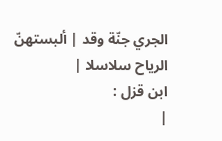الجري جنّة وقد | ألبستهنّ الرياح سلاسلا |
ابن قزل :
|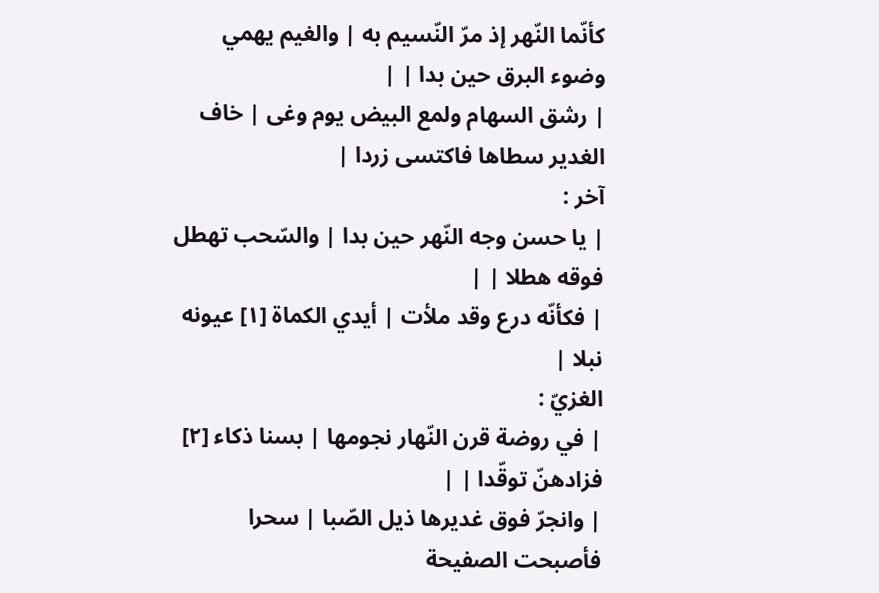كأنّما النّهر إذ مرّ النّسيم به | والغيم يهمي وضوء البرق حين بدا | |
| رشق السهام ولمع البيض يوم وغى | خاف الغدير سطاها فاكتسى زردا |
آخر :
| يا حسن وجه النّهر حين بدا | والسّحب تهطل فوقه هطلا | |
| فكأنّه درع وقد ملأت | أيدي الكماة [١] عيونه نبلا |
الغزيّ :
| في روضة قرن النّهار نجومها | بسنا ذكاء [٢] فزادهنّ توقّدا | |
| وانجرّ فوق غديرها ذيل الصّبا | سحرا فأصبحت الصفيحة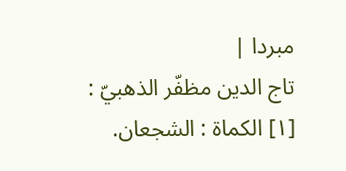مبردا |
تاج الدين مظفّر الذهبيّ :
[١] الكماة : الشجعان.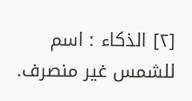[٢] الذكاء : اسم للشمس غير منصرف.